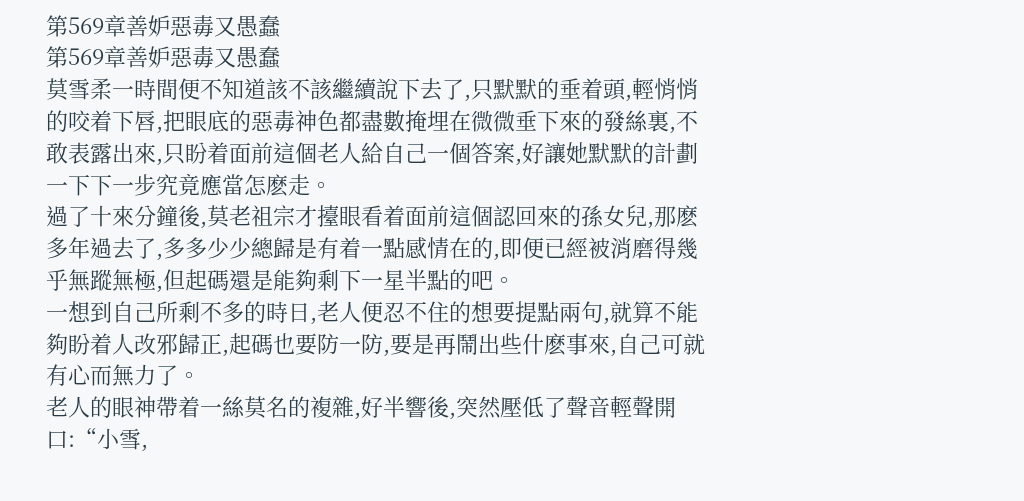第569章善妒惡毒又愚蠢
第569章善妒惡毒又愚蠢
莫雪柔一時間便不知道該不該繼續說下去了,只默默的垂着頭,輕悄悄的咬着下唇,把眼底的惡毒神色都盡數掩埋在微微垂下來的發絲裏,不敢表露出來,只盼着面前這個老人給自己一個答案,好讓她默默的計劃一下下一步究竟應當怎麽走。
過了十來分鐘後,莫老祖宗才擡眼看着面前這個認回來的孫女兒,那麽多年過去了,多多少少總歸是有着一點感情在的,即便已經被消磨得幾乎無蹤無極,但起碼還是能夠剩下一星半點的吧。
一想到自己所剩不多的時日,老人便忍不住的想要提點兩句,就算不能夠盼着人改邪歸正,起碼也要防一防,要是再鬧出些什麽事來,自己可就有心而無力了。
老人的眼神帶着一絲莫名的複雜,好半響後,突然壓低了聲音輕聲開口:“小雪,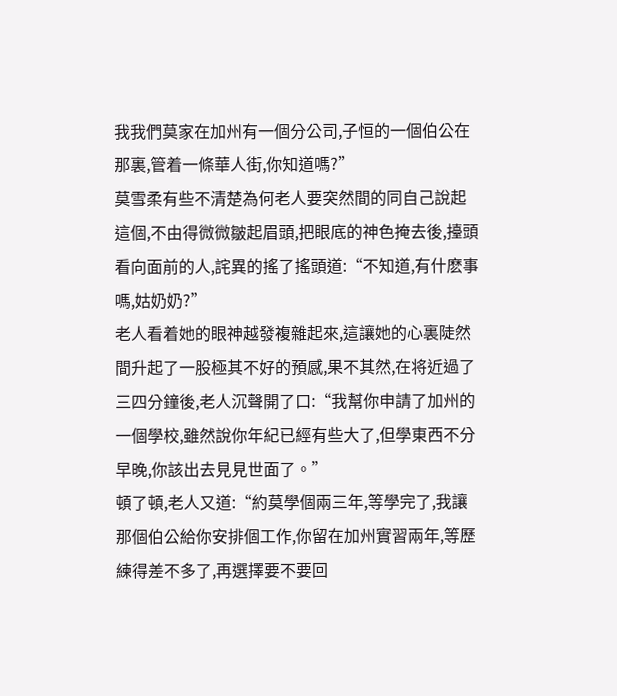我我們莫家在加州有一個分公司,子恒的一個伯公在那裏,管着一條華人街,你知道嗎?”
莫雪柔有些不清楚為何老人要突然間的同自己說起這個,不由得微微皺起眉頭,把眼底的神色掩去後,擡頭看向面前的人,詫異的搖了搖頭道:“不知道,有什麽事嗎,姑奶奶?”
老人看着她的眼神越發複雜起來,這讓她的心裏陡然間升起了一股極其不好的預感,果不其然,在将近過了三四分鐘後,老人沉聲開了口:“我幫你申請了加州的一個學校,雖然說你年紀已經有些大了,但學東西不分早晚,你該出去見見世面了。”
頓了頓,老人又道:“約莫學個兩三年,等學完了,我讓那個伯公給你安排個工作,你留在加州實習兩年,等歷練得差不多了,再選擇要不要回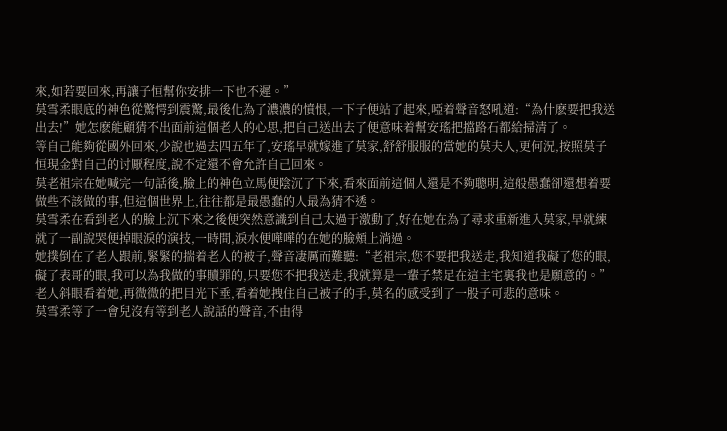來,如若要回來,再讓子恒幫你安排一下也不遲。”
莫雪柔眼底的神色從驚愕到震驚,最後化為了濃濃的憤恨,一下子便站了起來,啞着聲音怒吼道:“為什麽要把我送出去!”她怎麽能顧猜不出面前這個老人的心思,把自己送出去了便意味着幫安瑤把擋路石都給掃清了。
等自己能夠從國外回來,少說也過去四五年了,安瑤早就嫁進了莫家,舒舒服服的當她的莫夫人,更何況,按照莫子恒現金對自己的讨厭程度,說不定還不會允許自己回來。
莫老祖宗在她喊完一句話後,臉上的神色立馬便陰沉了下來,看來面前這個人還是不夠聰明,這般愚蠢卻還想着要做些不該做的事,但這個世界上,往往都是最愚蠢的人最為猜不透。
莫雪柔在看到老人的臉上沉下來之後便突然意識到自己太過于激動了,好在她在為了尋求重新進入莫家,早就練就了一副說哭便掉眼淚的演技,一時間,淚水便嘩嘩的在她的臉頰上淌過。
她撲倒在了老人跟前,緊緊的揣着老人的被子,聲音凄厲而難聽:“老祖宗,您不要把我送走,我知道我礙了您的眼,礙了表哥的眼,我可以為我做的事贖罪的,只要您不把我送走,我就算是一輩子禁足在這主宅裏我也是願意的。”
老人斜眼看着她,再微微的把目光下垂,看着她拽住自己被子的手,莫名的感受到了一股子可悲的意味。
莫雪柔等了一會兒沒有等到老人說話的聲音,不由得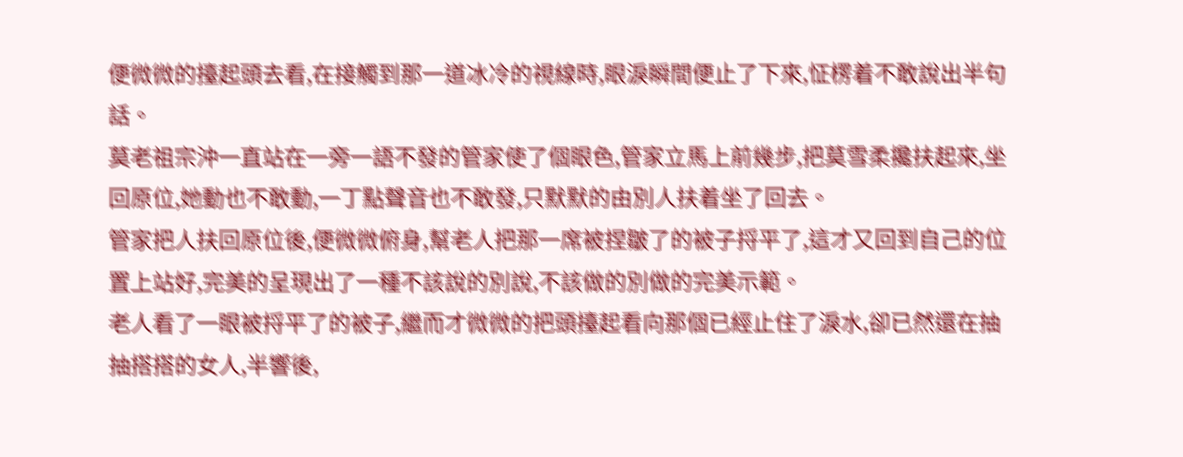便微微的擡起頭去看,在接觸到那一道冰冷的視線時,眼淚瞬間便止了下來,怔楞着不敢說出半句話。
莫老祖宗沖一直站在一旁一語不發的管家使了個眼色,管家立馬上前幾步,把莫雪柔攙扶起來,坐回原位,她動也不敢動,一丁點聲音也不敢發,只默默的由別人扶着坐了回去。
管家把人扶回原位後,便微微俯身,幫老人把那一席被捏皺了的被子捋平了,這才又回到自己的位置上站好,完美的呈現出了一種不該說的別說,不該做的別做的完美示範。
老人看了一眼被捋平了的被子,繼而才微微的把頭擡起看向那個已經止住了淚水,卻已然還在抽抽搭搭的女人,半響後,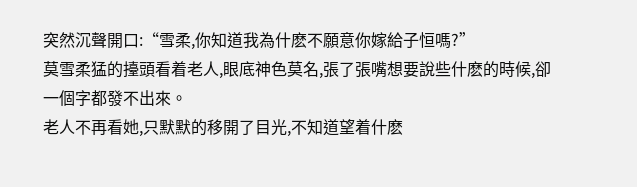突然沉聲開口:“雪柔,你知道我為什麽不願意你嫁給子恒嗎?”
莫雪柔猛的擡頭看着老人,眼底神色莫名,張了張嘴想要說些什麽的時候,卻一個字都發不出來。
老人不再看她,只默默的移開了目光,不知道望着什麽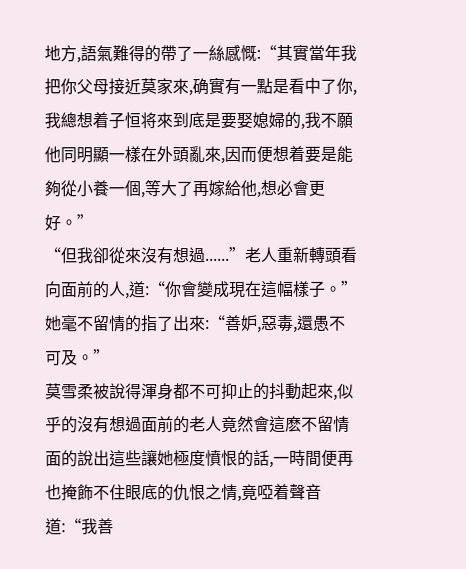地方,語氣難得的帶了一絲感慨:“其實當年我把你父母接近莫家來,确實有一點是看中了你,我總想着子恒将來到底是要娶媳婦的,我不願他同明顯一樣在外頭亂來,因而便想着要是能夠從小養一個,等大了再嫁給他,想必會更好。”
“但我卻從來沒有想過......”老人重新轉頭看向面前的人,道:“你會變成現在這幅樣子。”她毫不留情的指了出來:“善妒,惡毒,還愚不可及。”
莫雪柔被說得渾身都不可抑止的抖動起來,似乎的沒有想過面前的老人竟然會這麽不留情面的說出這些讓她極度憤恨的話,一時間便再也掩飾不住眼底的仇恨之情,竟啞着聲音道:“我善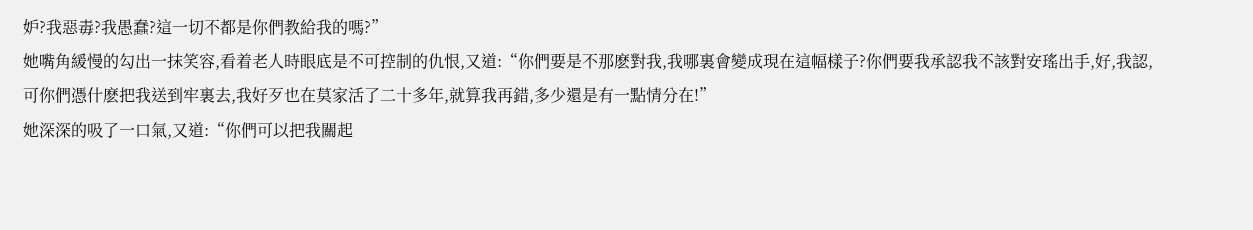妒?我惡毒?我愚蠢?這一切不都是你們教給我的嗎?”
她嘴角緩慢的勾出一抹笑容,看着老人時眼底是不可控制的仇恨,又道:“你們要是不那麽對我,我哪裏會變成現在這幅樣子?你們要我承認我不該對安瑤出手,好,我認,可你們憑什麽把我送到牢裏去,我好歹也在莫家活了二十多年,就算我再錯,多少還是有一點情分在!”
她深深的吸了一口氣,又道:“你們可以把我關起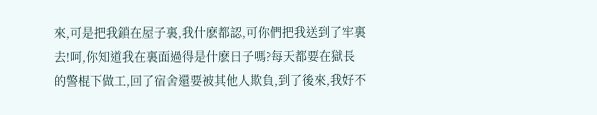來,可是把我鎖在屋子裏,我什麽都認,可你們把我送到了牢裏去!呵,你知道我在裏面過得是什麽日子嗎?每天都要在獄長的警棍下做工,回了宿舍還要被其他人欺負,到了後來,我好不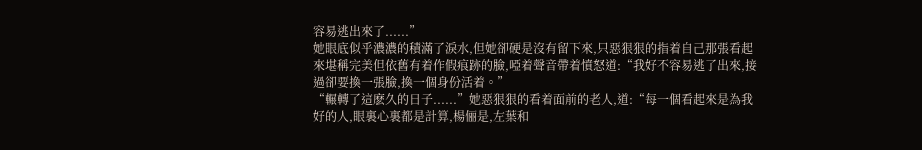容易逃出來了......”
她眼底似乎濃濃的積滿了淚水,但她卻硬是沒有留下來,只惡狠狠的指着自己那張看起來堪稱完美但依舊有着作假痕跡的臉,啞着聲音帶着憤怒道:“我好不容易逃了出來,接過卻要換一張臉,換一個身份活着。”
“輾轉了這麽久的日子......”她惡狠狠的看着面前的老人,道:“每一個看起來是為我好的人,眼裏心裏都是計算,楊俪是,左葉和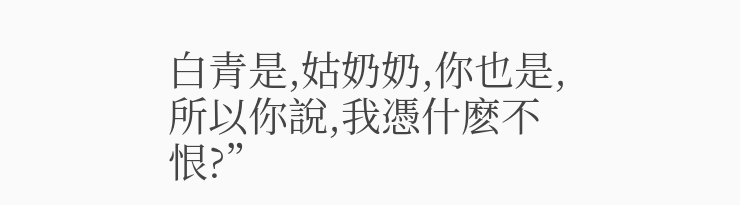白青是,姑奶奶,你也是,所以你說,我憑什麽不恨?”